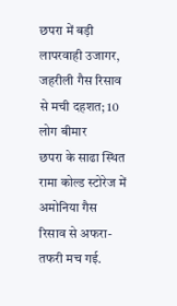छपरा में बड़ी लापरवाही उजागर, जहरीली गैस रिसाव से मची दहशत; 10 लोग बीमार
छपरा के साढा स्थित रामा कोल्ड स्टोरेज में अमोनिया गैस रिसाव से अफरा-तफरी मच गई.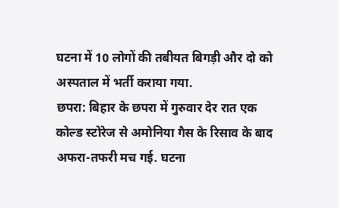घटना में 10 लोगों की तबीयत बिगड़ी और दो को अस्पताल में भर्ती कराया गया.
छपरा: बिहार के छपरा में गुरुवार देर रात एक कोल्ड स्टोरेज से अमोनिया गैस के रिसाव के बाद अफरा-तफरी मच गई. घटना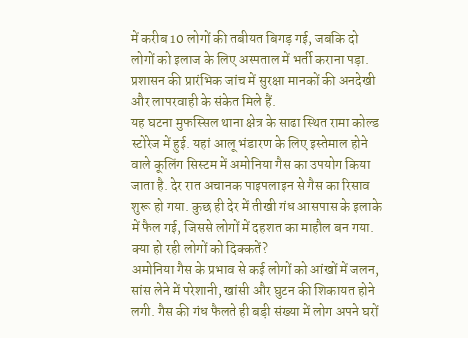में करीब 10 लोगों की तबीयत बिगड़ गई, जबकि दो लोगों को इलाज के लिए अस्पताल में भर्ती कराना पड़ा. प्रशासन की प्रारंभिक जांच में सुरक्षा मानकों की अनदेखी और लापरवाही के संकेत मिले हैं.
यह घटना मुफस्सिल थाना क्षेत्र के साढा स्थित रामा कोल्ड स्टोरेज में हुई. यहां आलू भंडारण के लिए इस्तेमाल होने वाले कूलिंग सिस्टम में अमोनिया गैस का उपयोग किया जाता है. देर रात अचानक पाइपलाइन से गैस का रिसाव शुरू हो गया. कुछ ही देर में तीखी गंध आसपास के इलाके में फैल गई, जिससे लोगों में दहशत का माहौल बन गया.
क्या हो रही लोगों को दिक्कतें?
अमोनिया गैस के प्रभाव से कई लोगों को आंखों में जलन, सांस लेने में परेशानी, खांसी और घुटन की शिकायत होने लगी. गैस की गंध फैलते ही बड़ी संख्या में लोग अपने घरों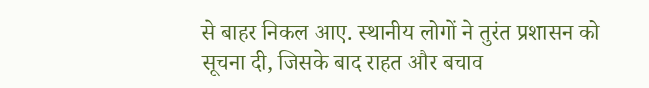से बाहर निकल आए. स्थानीय लोगों ने तुरंत प्रशासन को सूचना दी, जिसके बाद राहत और बचाव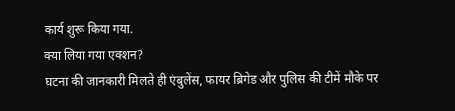कार्य शुरू किया गया.
क्या लिया गया एक्शन?
घटना की जानकारी मिलते ही एंबुलेंस, फायर ब्रिगेड और पुलिस की टीमें मौके पर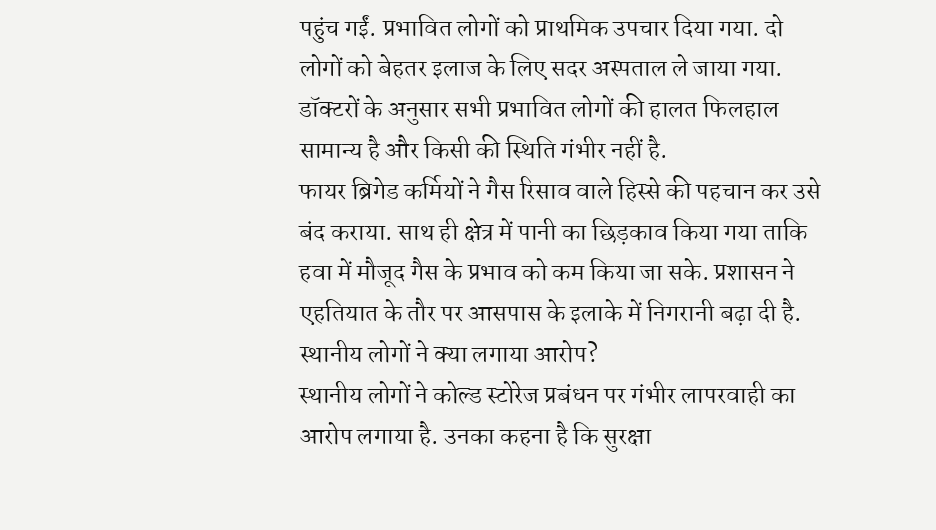पहुंच गईं. प्रभावित लोगों को प्राथमिक उपचार दिया गया. दो लोगों को बेहतर इलाज के लिए सदर अस्पताल ले जाया गया. डॉक्टरों के अनुसार सभी प्रभावित लोगों की हालत फिलहाल सामान्य है और किसी की स्थिति गंभीर नहीं है.
फायर ब्रिगेड कर्मियों ने गैस रिसाव वाले हिस्से की पहचान कर उसे बंद कराया. साथ ही क्षेत्र में पानी का छिड़काव किया गया ताकि हवा में मौजूद गैस के प्रभाव को कम किया जा सके. प्रशासन ने एहतियात के तौर पर आसपास के इलाके में निगरानी बढ़ा दी है.
स्थानीय लोगों ने क्या लगाया आरोप?
स्थानीय लोगों ने कोल्ड स्टोरेज प्रबंधन पर गंभीर लापरवाही का आरोप लगाया है. उनका कहना है कि सुरक्षा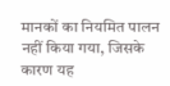मानकों का नियमित पालन नहीं किया गया, जिसके कारण यह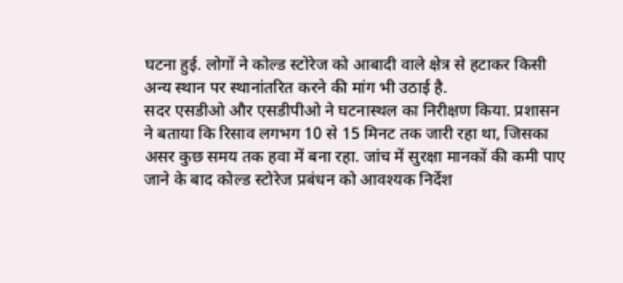घटना हुई. लोगों ने कोल्ड स्टोरेज को आबादी वाले क्षेत्र से हटाकर किसी अन्य स्थान पर स्थानांतरित करने की मांग भी उठाई है.
सदर एसडीओ और एसडीपीओ ने घटनास्थल का निरीक्षण किया. प्रशासन ने बताया कि रिसाव लगभग 10 से 15 मिनट तक जारी रहा था, जिसका असर कुछ समय तक हवा में बना रहा. जांच में सुरक्षा मानकों की कमी पाए जाने के बाद कोल्ड स्टोरेज प्रबंधन को आवश्यक निर्देश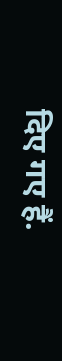दिए गए हैं.